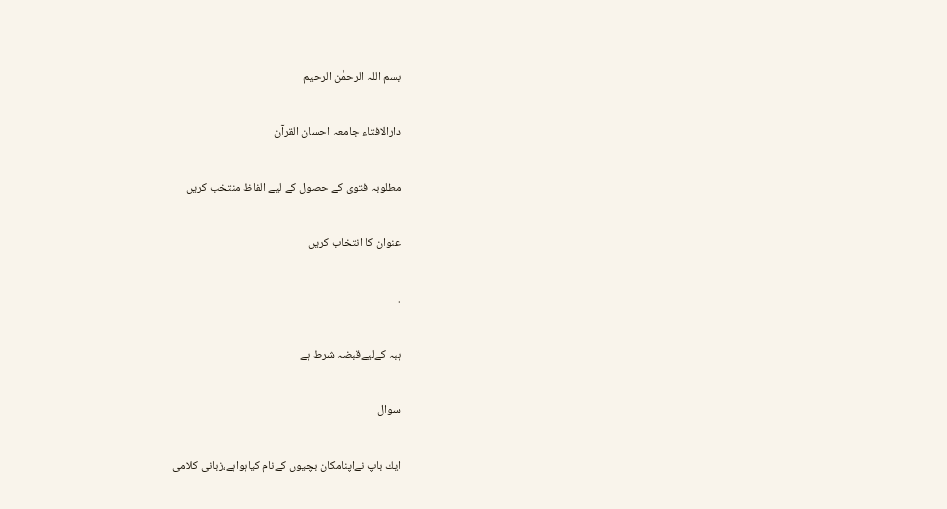بسم اللہ الرحمٰن الرحیم

دارالافتاء جامعہ احسان القرآن

مطلوبہ فتوی کے حصول کے لیے الفاظ منتخب کریں

عنوان کا انتخاب کریں

.

ہبہ کےلیےقبضہ شرط ہے

سوال

ايك باپ نےاپنامکان بچیوں کےنام کیاہواہے،زبانی کلامی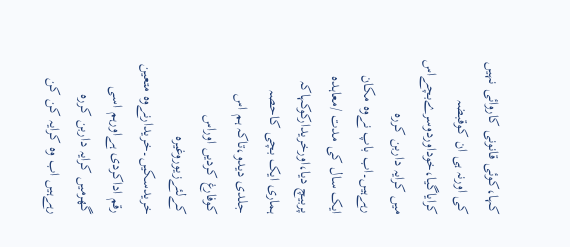کہا،کوئی قانونی کاروائی نہیں کی اورنہ ہی ان کوقبضہ کرایاگیا،خوداوردوسرےبچےاس میں کرایہ داربن کررہ رہےہیں۔اب باپ نےوہ مکان ایک سال کی مدت /معاہدہ پربیچ دیا،اورخریدارکوکہاکہ ہماری ایک بچی کاحصہ جلدی دیدو،تاکہ ہم اس کوفارغ کردیں اوراس کےلئےزیوروغیرہ خریدسکیں۔خریدارنےوہ متعین رقم اداکردی ہےاورہم اسی گھرمیں کرایہ داربن کررہ رہےہیں اب وہ کرایہ کن کن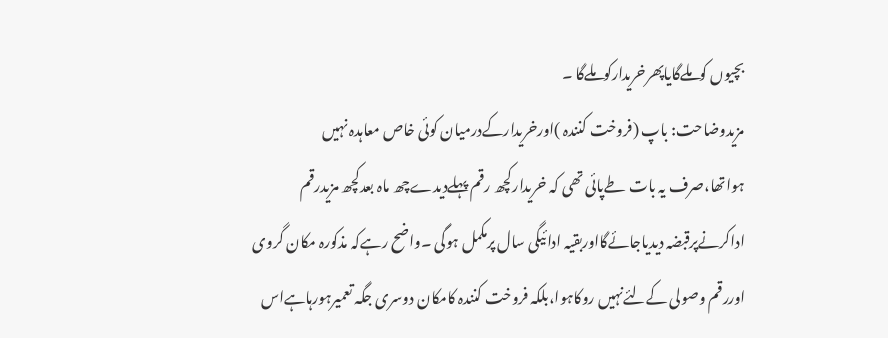بچیوں کوملےگایاپھرخریدارکوملےگا ۔
مزیدوضاحت: باپ (فروخت کنندہ )اورخریدارکےدرمیان کوئی خاص معاہدہ نہیں ہواتھا،صرف یہ بات طےپائی تھی کہ خریدارکچھ رقم پہلےدیدےچھ ماہ بعدکچھ مزیدرقم اداکرنےپرقبضہ دیدیاجائےگااوربقیہ ادائیگی سال پرمکمل ہوگی ۔واضح رہےکہ مذکورہ مکان گروی اوررقم وصولی کےلئےنہیں روکاہوا،بلکہ فروخت کنندہ کامکان دوسری جگہ تعمیرہورہاہےاس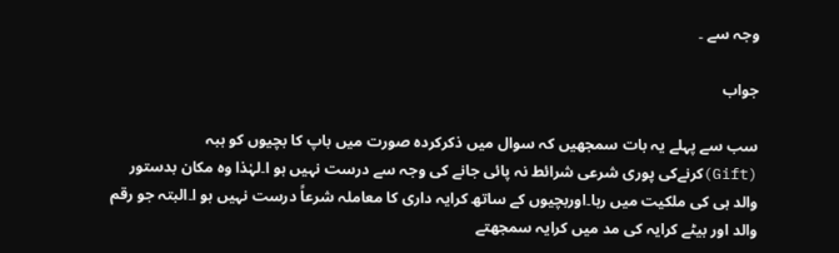وجہ سے ۔

جواب

سب سے پہلے یہ بات سمجھیں کہ سوال میں ذکرکردہ صورت میں باپ کا بچیوں کو ہبہ (Gift)کرنےکی پوری شرعی شرائط نہ پائی جانے کی وجہ سے درست نہیں ہو ا۔لہٰذا وہ مکان بدستور والد ہی کی ملکیت میں رہا۔اوربچیوں کے ساتھ کرایہ داری کا معاملہ شرعاً درست نہیں ہو ا۔البتہ جو رقم والد اور بیٹے کرایہ کی مد میں کرایہ سمجھتے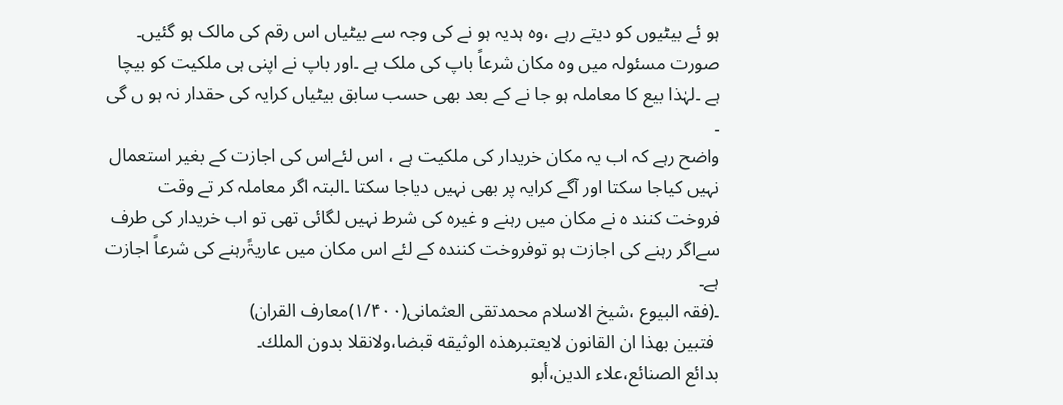ہو ئے بیٹیوں کو دیتے رہے ،وہ ہدیہ ہو نے کی وجہ سے بیٹیاں اس رقم کی مالک ہو گئیں۔
صورت مسئولہ میں وہ مکان شرعاً باپ کی ملک ہے ۔اور باپ نے اپنی ہی ملکیت کو بیچا ہے ۔لہٰذا بیع کا معاملہ ہو جا نے کے بعد بھی حسب سابق بیٹیاں کرایہ کی حقدار نہ ہو ں گی ۔
واضح رہے کہ اب یہ مکان خریدار کی ملکیت ہے ، اس لئےاس کی اجازت کے بغیر استعمال نہیں کیاجا سکتا اور آگے کرایہ پر بھی نہیں دیاجا سکتا ۔البتہ اگر معاملہ کر تے وقت فروخت کنند ہ نے مکان میں رہنے و غیرہ کی شرط نہیں لگائی تھی تو اب خریدار کی طرف سےاگر رہنے کی اجازت ہو توفروخت کنندہ کے لئے اس مکان میں عاریۃًرہنے کی شرعاً اجازت ہے۔
۔(فقہ البیوع ،شیخ الاسلام محمدتقی العثمانی(۱/۴۰۰)معارف القران)
 فتبين بهذا ان القانون لايعتبرهذه الوثيقه قبضا،ولانقلا بدون الملك۔
بدائع الصنائع،علاء الدين،أبو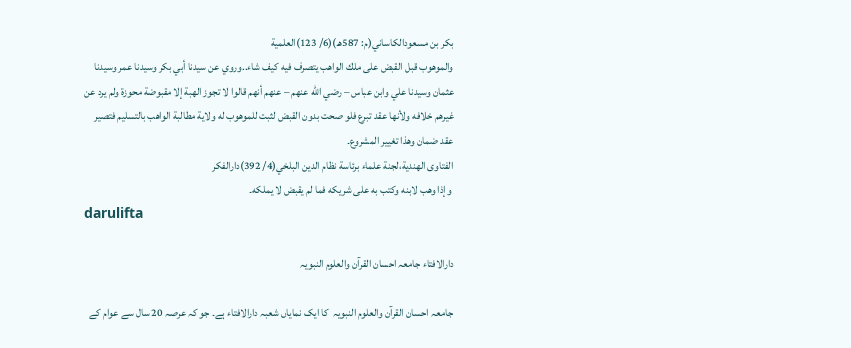بكر بن مسعودالكاساني(م: 587هـ)(6/ 123)العلمية
والموهوب قبل القبض على ملك الواهب يتصرف فيه كيف شاء..وروي عن سيدنا أبي بكر وسيدنا عمر وسيدنا عثمان وسيدنا علي وابن عباس – رضي الله عنهم – عنهم أنهم قالوا لا تجوز الهبة إلا مقبوضة محوزة ولم يرد عن غيرهم خلافه ولأنها عقد تبرع فلو صحت بدون القبض لثبت للموهوب له ولاية مطالبة الواهب بالتسليم فتصير عقد ضمان وهذا تغيير المشروع۔
الفتاوى الهندية،لجنة علماء برئاسة نظام الدين البلخي(4/ 392)دارالفکر
 وإذا وهب لابنه وكتب به على شريكه فما لم يقبض لا يملكه۔
darulifta

دارالافتاء جامعہ احسان القرآن والعلوم النبویہ

جامعہ احسان القرآن والعلوم النبویہ  کا ایک نمایاں شعبہ دارالافتاء ہے۔ جو کہ عرصہ 20 سال سے عوام کے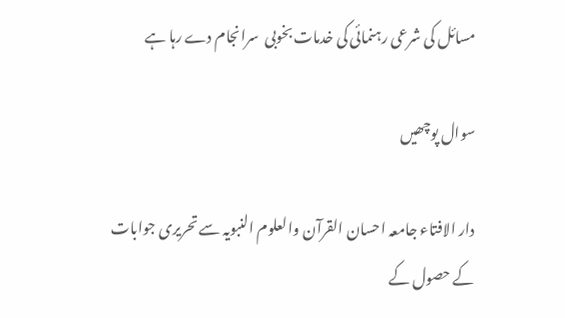مسائل کی شرعی رہنمائی کی خدمات بخوبی  سرانجام دے رہا ہے

سوال پوچھیں

دار الافتاء جامعہ احسان القرآن والعلوم النبویہ سے تحریری جوابات  کے حصول کے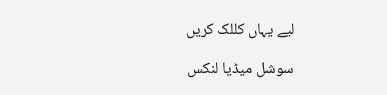لیے یہاں کللک کریں

سوشل میڈیا لنکس